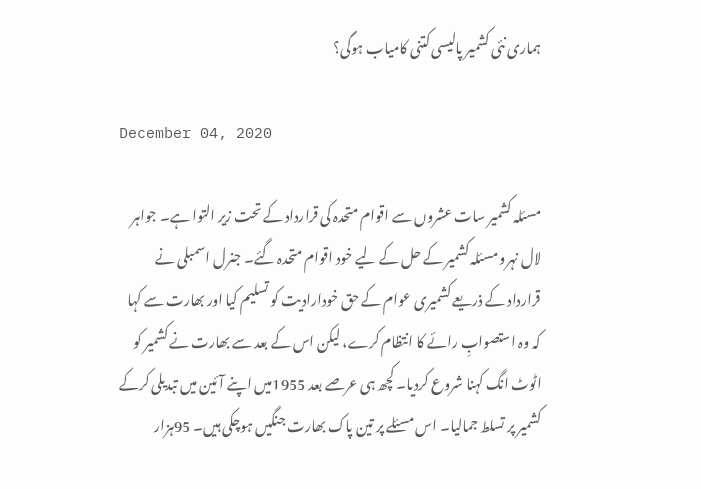ہماری نئی کشمیر پالیسی کتنی کامیاب ہوگی؟

December 04, 2020

مسئلہ کشمیر سات عشروں سے اقوام متحدہ کی قرارداد کے تحت زیر التوا ہے۔ جواہر لال نہرو مسئلہ کشمیر کے حل کے لیے خود اقوام متحدہ گئے۔ جنرل اسمبلی نے قرارداد کے ذریعے کشمیری عوام کے حق خودارادیت کو تسلیم کیا اور بھارت سے کہا کہ وہ استصوابِ رائے کا انتظام کرے، لیکن اس کے بعد سے بھارت نے کشمیر کو اٹوٹ انگ کہنا شروع کردیا۔ کچھ ہی عرصے بعد 1955میں اپنے آئین میں تبدیلی کرکے کشمیر پر تسلط جمالیا۔ اس مسئلے پر تین پاک بھارت جنگیں ہوچکی ہیں۔ 95ہزار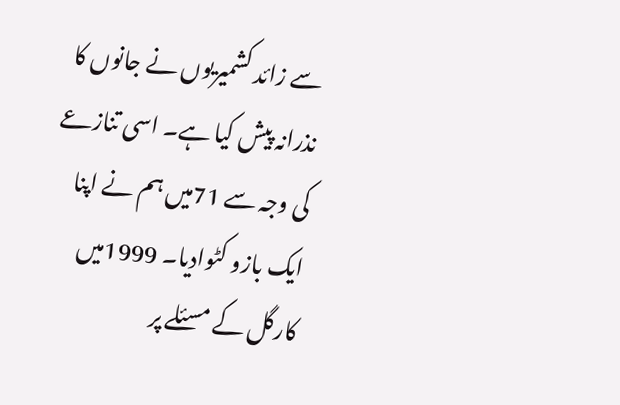سے زائد کشمیریوں نے جانوں کا نذرانہ پیش کیا ہے۔ اسی تنازعے کی وجہ سے 71میں ہم نے اپنا ایک بازو کٹوادیا۔ 1999میں کارگل کے مسئلے پر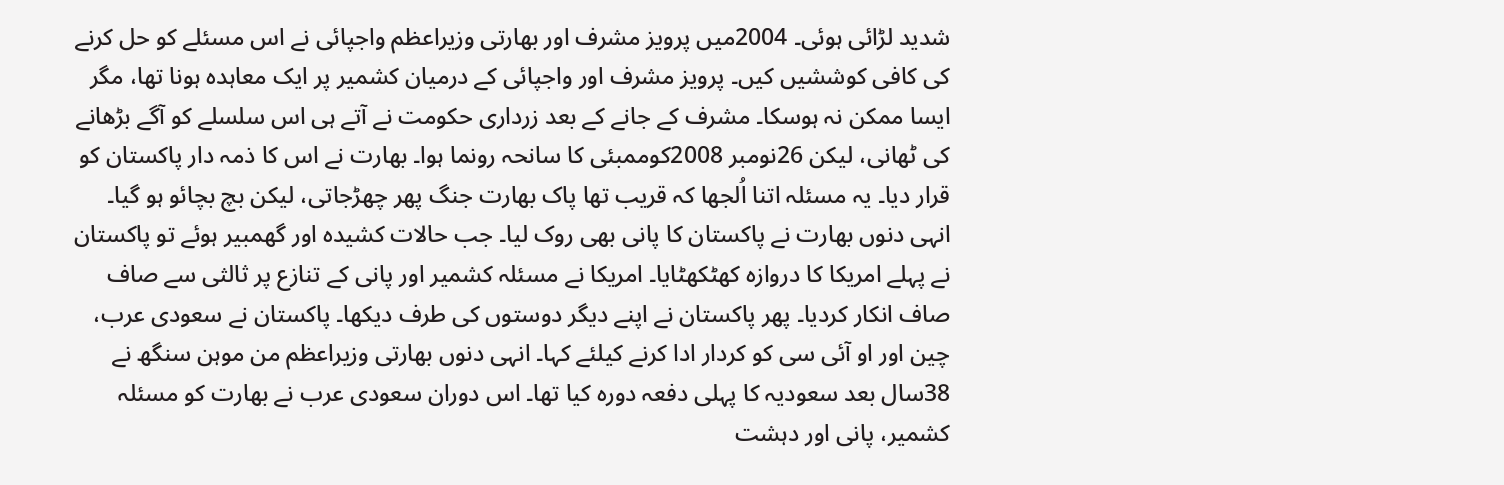شدید لڑائی ہوئی۔ 2004میں پرویز مشرف اور بھارتی وزیراعظم واجپائی نے اس مسئلے کو حل کرنے کی کافی کوششیں کیں۔ پرویز مشرف اور واجپائی کے درمیان کشمیر پر ایک معاہدہ ہونا تھا، مگر ایسا ممکن نہ ہوسکا۔ مشرف کے جانے کے بعد زرداری حکومت نے آتے ہی اس سلسلے کو آگے بڑھانے کی ٹھانی، لیکن 26نومبر 2008کوممبئی کا سانحہ رونما ہوا۔ بھارت نے اس کا ذمہ دار پاکستان کو قرار دیا۔ یہ مسئلہ اتنا اُلجھا کہ قریب تھا پاک بھارت جنگ پھر چھڑجاتی، لیکن بچ بچائو ہو گیا۔ انہی دنوں بھارت نے پاکستان کا پانی بھی روک لیا۔ جب حالات کشیدہ اور گھمبیر ہوئے تو پاکستان نے پہلے امریکا کا دروازہ کھٹکھٹایا۔ امریکا نے مسئلہ کشمیر اور پانی کے تنازع پر ثالثی سے صاف صاف انکار کردیا۔ پھر پاکستان نے اپنے دیگر دوستوں کی طرف دیکھا۔ پاکستان نے سعودی عرب، چین اور او آئی سی کو کردار ادا کرنے کیلئے کہا۔ انہی دنوں بھارتی وزیراعظم من موہن سنگھ نے 38سال بعد سعودیہ کا پہلی دفعہ دورہ کیا تھا۔ اس دوران سعودی عرب نے بھارت کو مسئلہ کشمیر، پانی اور دہشت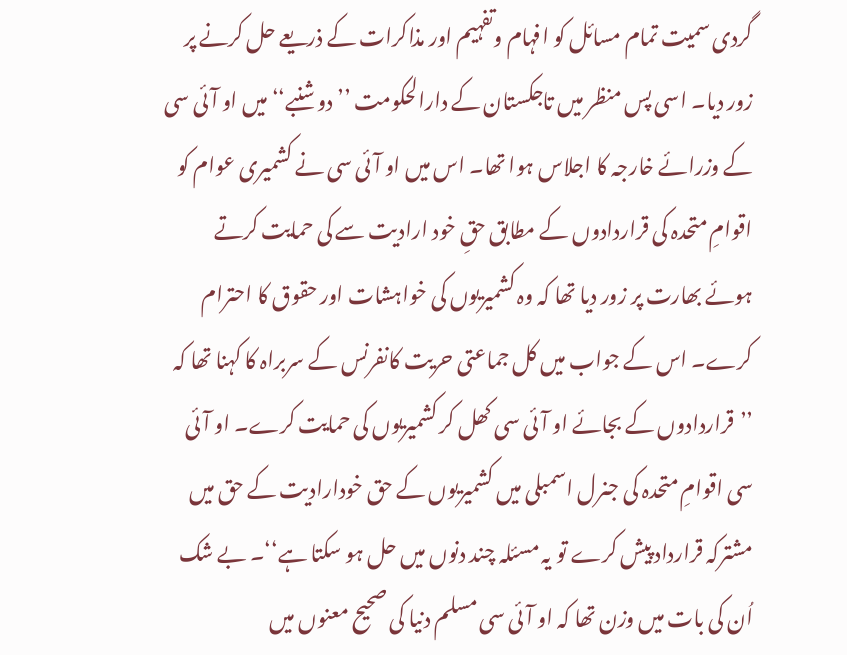گردی سمیت تمام مسائل کو افہام وتفہیم اور مذاکرات کے ذریعے حل کرنے پر زور دیا۔ اسی پس منظر میں تاجکستان کے دارالحکومت ’’دوشنبے‘‘ میں او آئی سی کے وزرائے خارجہ کا اجلاس ہوا تھا۔ اس میں او آئی سی نے کشمیری عوام کو اقوامِ متحدہ کی قراردادوں کے مطابق حقِ خود ارادیت سے کی حمایت کرتے ہوئے بھارت پر زور دیا تھا کہ وہ کشمیریوں کی خواہشات اور حقوق کا احترام کرے۔ اس کے جواب میں کل جماعتی حریت کانفرنس کے سربراہ کا کہنا تھا کہ ’’قراردادوں کے بجائے او آئی سی کھل کر کشمیریوں کی حمایت کرے۔ او آئی سی اقوامِ متحدہ کی جنرل اسمبلی میں کشمیریوں کے حق خودارادیت کے حق میں مشترکہ قرارداد پیش کرے تو یہ مسئلہ چند دنوں میں حل ہو سکتا ہے‘‘۔ بے شک اُن کی بات میں وزن تھا کہ او آئی سی مسلم دنیا کی صحیح معنوں میں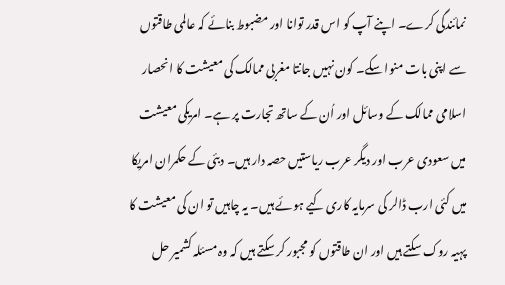نمائندگی کرے۔ اپنے آپ کو اس قدر توانا اور مضبوط بنائے کہ عالمی طاقتوں سے اپنی بات منوا سکے۔ کون نہیں جانتا مغربی ممالک کی معیشت کا انحصار اسلامی ممالک کے وسائل اور اُن کے ساتھ تجارت پر ہے۔ امریکی معیشت میں سعودی عرب اور دیگر عرب ریاستیں حصہ دار ہیں۔ دبئی کے حکمران امریکا میں کئی ارب ڈالر کی سرمایہ کاری کیے ہوئے ہیں۔ یہ چاہیں تو ان کی معیشت کا پہیہ روک سکتے ہیں اور ان طاقتوں کو مجبور کر سکتے ہیں کہ وہ مسئلہ کشمیر حل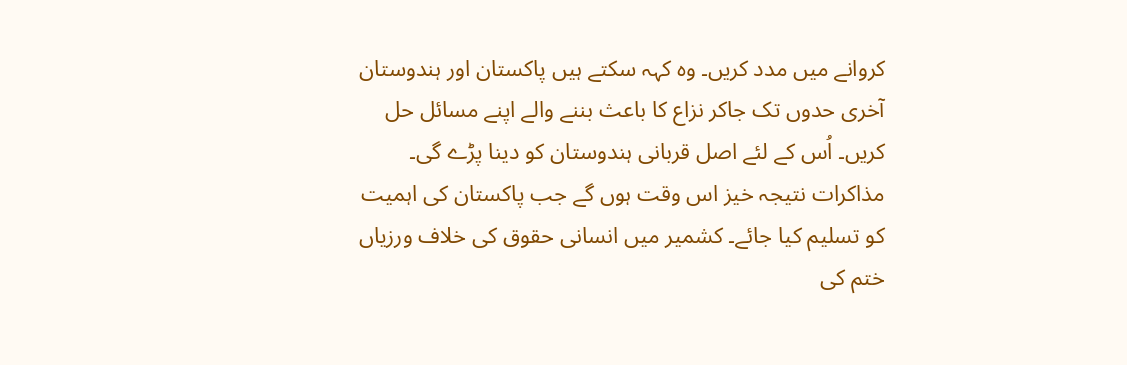کروانے میں مدد کریں۔ وہ کہہ سکتے ہیں پاکستان اور ہندوستان آخری حدوں تک جاکر نزاع کا باعث بننے والے اپنے مسائل حل کریں۔ اُس کے لئے اصل قربانی ہندوستان کو دینا پڑے گی۔ مذاکرات نتیجہ خیز اس وقت ہوں گے جب پاکستان کی اہمیت کو تسلیم کیا جائے۔ کشمیر میں انسانی حقوق کی خلاف ورزیاں ختم کی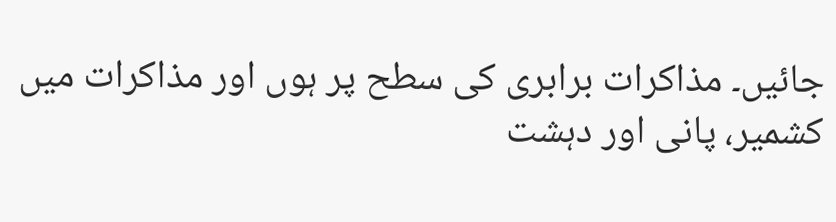جائیں۔ مذاکرات برابری کی سطح پر ہوں اور مذاکرات میں کشمیر، پانی اور دہشت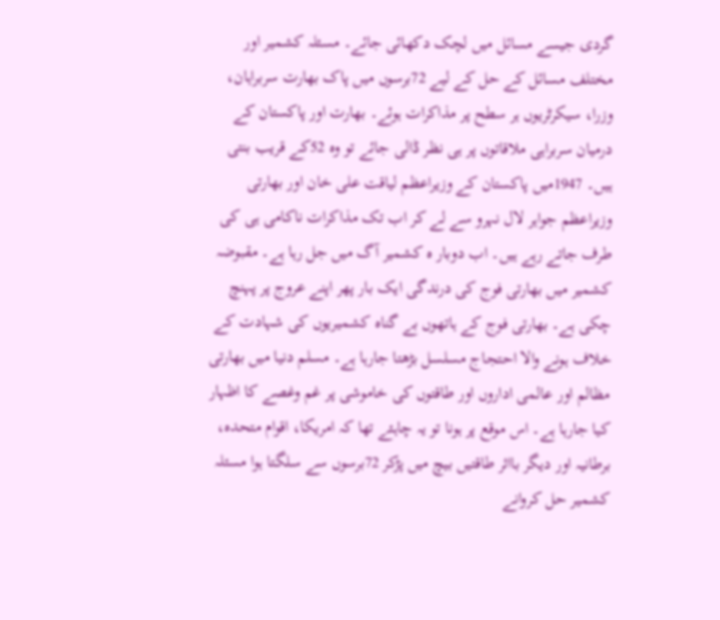گردی جیسے مسائل میں لچک دکھائی جائے۔ مسئلہ کشمیر اور مختلف مسائل کے حل کے لیے 72برسوں میں پاک بھارت سربراہان، وزرا، سیکرٹریوں ہر سطح پر مذاکرات ہوئے۔ بھارت اور پاکستان کے درمیان سربراہی ملاقاتوں پر ہی نظر ڈالی جائے تو وہ 52کے قریب بنتی ہیں۔ 1947میں پاکستان کے وزیراعظم لیاقت علی خان اور بھارتی وزیراعظم جواہر لال نہرو سے لے کر اب تک مذاکرات ناکامی ہی کی طرف جاتے رہے ہیں۔ اب دوبار ہ کشمیر آگ میں جل رہا ہے۔ مقبوضہ کشمیر میں بھارتی فوج کی درندگی ایک بار پھر اپنے عروج پر پہنچ چکی ہے۔ بھارتی فوج کے ہاتھوں بے گناہ کشمیریوں کی شہادت کے خلاف ہونے والا احتجاج مسلسل بڑھتا جارہا ہے۔ مسلم دنیا میں بھارتی مظالم اور عالمی اداروں اور طاقتوں کی خاموشی پر غم وغصے کا اظہار کیا جارہا ہے۔ اس موقع پر ہونا تو یہ چاہئے تھا کہ امریکا، اقوام متحدہ، برطانیہ اور دیگر بااثر طاقتیں بیچ میں پڑکر 72برسوں سے سلگتا ہوا مسئلہ کشمیر حل کروانے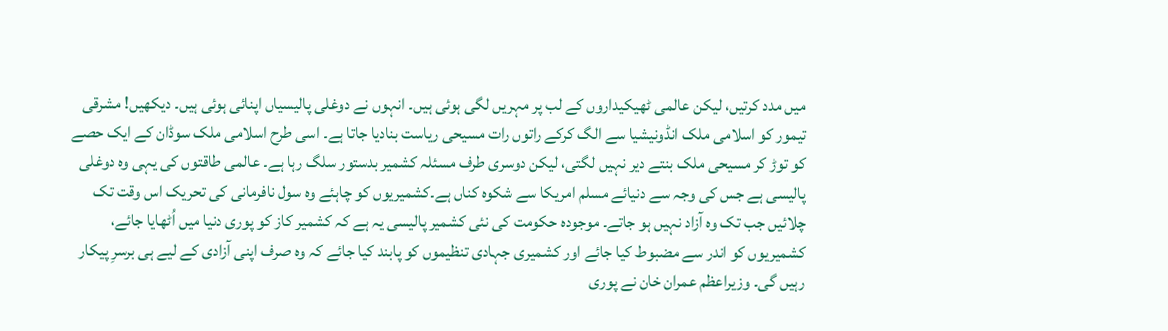میں مدد کرتیں، لیکن عالمی ٹھیکیداروں کے لب پر مہریں لگی ہوئی ہیں۔ انہوں نے دوغلی پالیسیاں اپنائی ہوئی ہیں۔ دیکھیں! مشرقی تیمور کو اسلامی ملک انڈونیشیا سے الگ کرکے راتوں رات مسیحی ریاست بنادیا جاتا ہے۔ اسی طرح اسلامی ملک سوڈان کے ایک حصے کو توڑ کر مسیحی ملک بنتے دیر نہیں لگتی، لیکن دوسری طرف مسئلہ کشمیر بدستور سلگ رہا ہے۔ عالمی طاقتوں کی یہی وہ دوغلی پالیسی ہے جس کی وجہ سے دنیائے مسلم امریکا سے شکوہ کناں ہے۔کشمیریوں کو چاہئے وہ سول نافرمانی کی تحریک اس وقت تک چلائیں جب تک وہ آزاد نہیں ہو جاتے۔ موجودہ حکومت کی نئی کشمیر پالیسی یہ ہے کہ کشمیر کاز کو پوری دنیا میں اُٹھایا جائے، کشمیریوں کو اندر سے مضبوط کیا جائے اور کشمیری جہادی تنظیموں کو پابند کیا جائے کہ وہ صرف اپنی آزادی کے لیے ہی برسرِ پیکار رہیں گی۔ وزیراعظم عمران خان نے پوری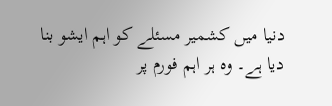دنیا میں کشمیر مسئلے کو اہم ایشو بنا دیا ہے۔ وہ ہر اہم فورم پر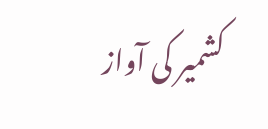کشمیر کی آواز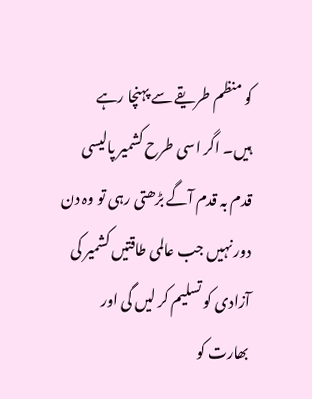کو منظم طریقے سے پہنچا رہے ہیں۔ اگر اسی طرح کشمیر پالیسی قدم بہ قدم آگے بڑھتی رہی تو وہ دن دور نہیں جب عالمی طاقتیں کشمیر کی آزادی کو تسلیم کر لیں گی اور بھارت کو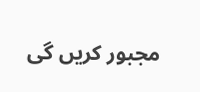مجبور کریں گی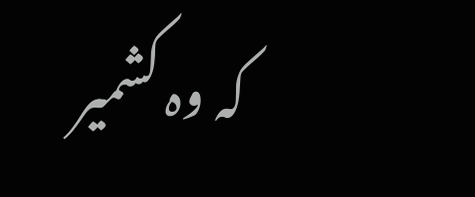کہ وہ کشمیر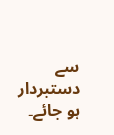سے دستبردار ہو جائے۔